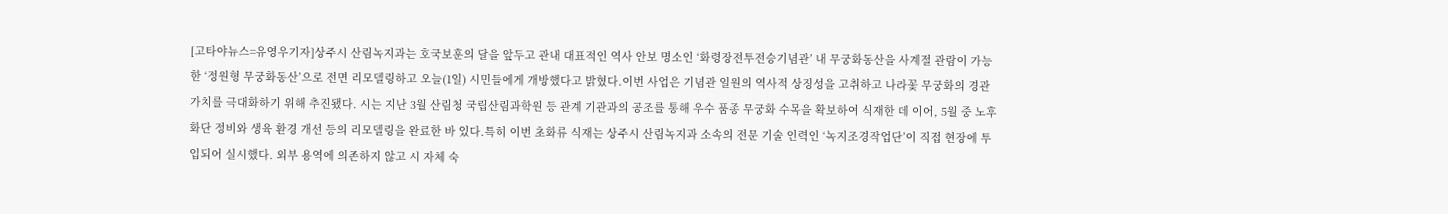[고타야뉴스=유영우기자]상주시 산림녹지과는 호국보훈의 달을 앞두고 관내 대표적인 역사 안보 명소인 ‘화령장전투전승기념관’ 내 무궁화동산을 사계절 관람이 가능한 ‘정원형 무궁화동산’으로 전면 리모델링하고 오늘(1일) 시민들에게 개방했다고 밝혔다.이번 사업은 기념관 일원의 역사적 상징성을 고취하고 나라꽃 무궁화의 경관 가치를 극대화하기 위해 추진됐다. 시는 지난 3월 산림청 국립산림과학원 등 관계 기관과의 공조를 통해 우수 품종 무궁화 수목을 확보하여 식재한 데 이어, 5월 중 노후 화단 정비와 생육 환경 개선 등의 리모델링을 완료한 바 있다.특히 이번 초화류 식재는 상주시 산림녹지과 소속의 전문 기술 인력인 ‘녹지조경작업단’이 직접 현장에 투입되어 실시했다. 외부 용역에 의존하지 않고 시 자체 숙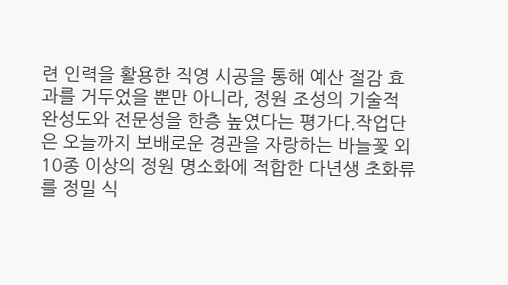련 인력을 활용한 직영 시공을 통해 예산 절감 효과를 거두었을 뿐만 아니라, 정원 조성의 기술적 완성도와 전문성을 한층 높였다는 평가다.작업단은 오늘까지 보배로운 경관을 자랑하는 바늘꽃 외 10종 이상의 정원 명소화에 적합한 다년생 초화류를 정밀 식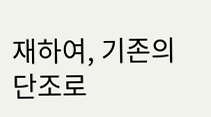재하여, 기존의 단조로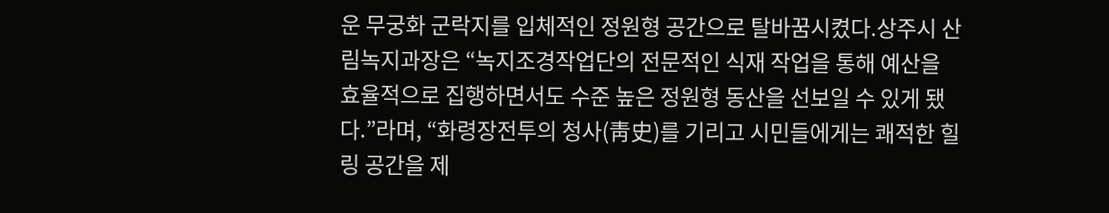운 무궁화 군락지를 입체적인 정원형 공간으로 탈바꿈시켰다.상주시 산림녹지과장은 “녹지조경작업단의 전문적인 식재 작업을 통해 예산을 효율적으로 집행하면서도 수준 높은 정원형 동산을 선보일 수 있게 됐다.”라며, “화령장전투의 청사(靑史)를 기리고 시민들에게는 쾌적한 힐링 공간을 제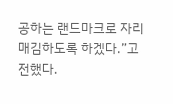공하는 랜드마크로 자리매김하도록 하겠다.”고 전했다.